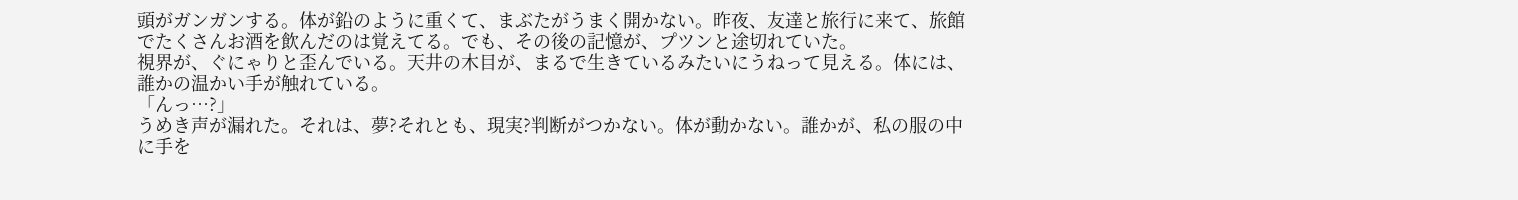頭がガンガンする。体が鉛のように重くて、まぶたがうまく開かない。昨夜、友達と旅行に来て、旅館でたくさんお酒を飲んだのは覚えてる。でも、その後の記憶が、プツンと途切れていた。
視界が、ぐにゃりと歪んでいる。天井の木目が、まるで生きているみたいにうねって見える。体には、誰かの温かい手が触れている。
「んっ…?」
うめき声が漏れた。それは、夢?それとも、現実?判断がつかない。体が動かない。誰かが、私の服の中に手を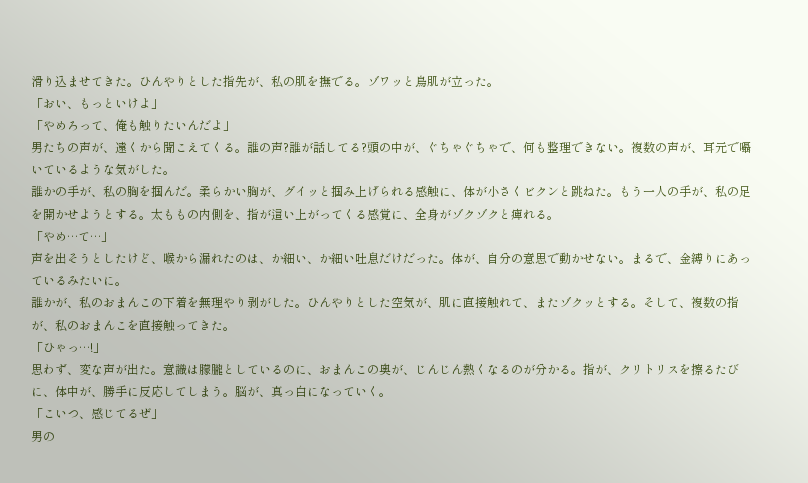滑り込ませてきた。ひんやりとした指先が、私の肌を撫でる。ゾワッと鳥肌が立った。
「おい、もっといけよ」
「やめろって、俺も触りたいんだよ」
男たちの声が、遠くから聞こえてくる。誰の声?誰が話してる?頭の中が、ぐちゃぐちゃで、何も整理できない。複数の声が、耳元で囁いているような気がした。
誰かの手が、私の胸を掴んだ。柔らかい胸が、グイッと掴み上げられる感触に、体が小さくビクンと跳ねた。もう一人の手が、私の足を開かせようとする。太ももの内側を、指が這い上がってくる感覚に、全身がゾクゾクと痺れる。
「やめ…て…」
声を出そうとしたけど、喉から漏れたのは、か細い、か細い吐息だけだった。体が、自分の意思で動かせない。まるで、金縛りにあっているみたいに。
誰かが、私のおまんこの下着を無理やり剥がした。ひんやりとした空気が、肌に直接触れて、またゾクッとする。そして、複数の指が、私のおまんこを直接触ってきた。
「ひゃっ…!」
思わず、変な声が出た。意識は朦朧としているのに、おまんこの奥が、じんじん熱くなるのが分かる。指が、クリトリスを擦るたびに、体中が、勝手に反応してしまう。脳が、真っ白になっていく。
「こいつ、感じてるぜ」
男の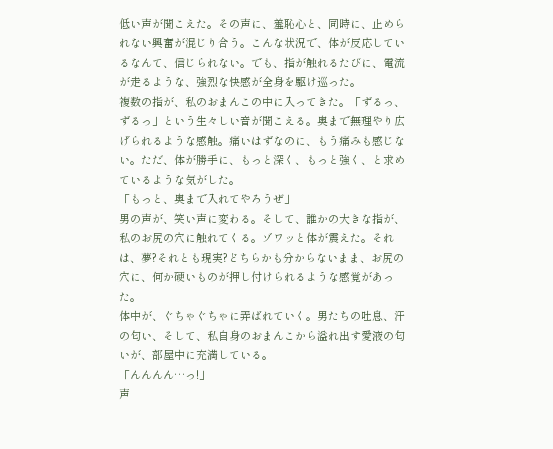低い声が聞こえた。その声に、羞恥心と、同時に、止められない興奮が混じり合う。こんな状況で、体が反応しているなんて、信じられない。でも、指が触れるたびに、電流が走るような、強烈な快感が全身を駆け巡った。
複数の指が、私のおまんこの中に入ってきた。「ずるっ、ずるっ」という生々しい音が聞こえる。奥まで無理やり広げられるような感触。痛いはずなのに、もう痛みも感じない。ただ、体が勝手に、もっと深く、もっと強く、と求めているような気がした。
「もっと、奥まで入れてやろうぜ」
男の声が、笑い声に変わる。そして、誰かの大きな指が、私のお尻の穴に触れてくる。ゾワッと体が震えた。それは、夢?それとも現実?どちらかも分からないまま、お尻の穴に、何か硬いものが押し付けられるような感覚があった。
体中が、ぐちゃぐちゃに弄ばれていく。男たちの吐息、汗の匂い、そして、私自身のおまんこから溢れ出す愛液の匂いが、部屋中に充満している。
「んんんん…っ!」
声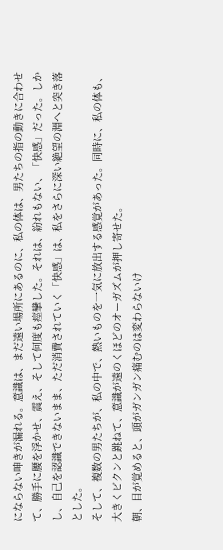にならない呻きが漏れる。意識は、まだ遠い場所にあるのに、私の体は、男たちの指の動きに合わせて、勝手に腰を浮かせ、震え、そして何度も痙攣した。それは、紛れもない、「快感」だった。しかし、自己を認識できないまま、ただ消費されていく「快感」は、私をさらに深い絶望の淵へと突き落とした。
そして、複数の男たちが、私の中で、熱いものを一気に放出する感覚があった。同時に、私の体も、大きくビクンと跳ねて、意識が遠のくほどのオーガズムが押し寄せた。
朝、目が覚めると、頭がガンガン痛むのは変わらないけ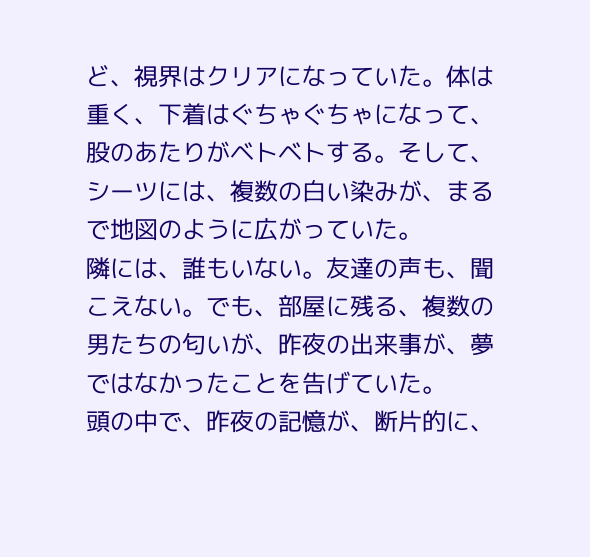ど、視界はクリアになっていた。体は重く、下着はぐちゃぐちゃになって、股のあたりがベトベトする。そして、シーツには、複数の白い染みが、まるで地図のように広がっていた。
隣には、誰もいない。友達の声も、聞こえない。でも、部屋に残る、複数の男たちの匂いが、昨夜の出来事が、夢ではなかったことを告げていた。
頭の中で、昨夜の記憶が、断片的に、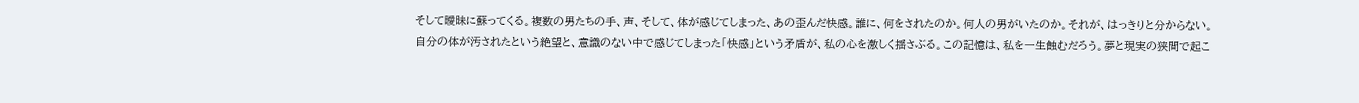そして曖昧に蘇ってくる。複数の男たちの手、声、そして、体が感じてしまった、あの歪んだ快感。誰に、何をされたのか。何人の男がいたのか。それが、はっきりと分からない。
自分の体が汚されたという絶望と、意識のない中で感じてしまった「快感」という矛盾が、私の心を激しく揺さぶる。この記憶は、私を一生蝕むだろう。夢と現実の狭間で起こ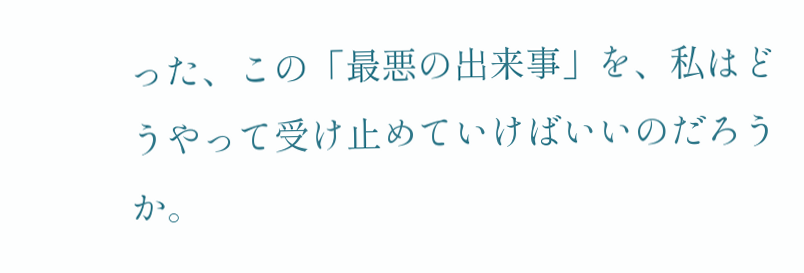った、この「最悪の出来事」を、私はどうやって受け止めていけばいいのだろうか。